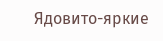Ядовито-яркие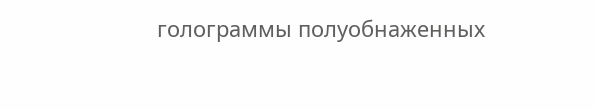голограммы полуобнаженных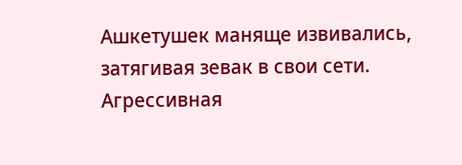Ашкетушек маняще извивались, затягивая зевак в свои сети. Агрессивная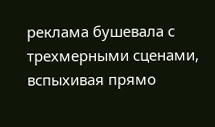реклама бушевала с трехмерными сценами, вспыхивая прямо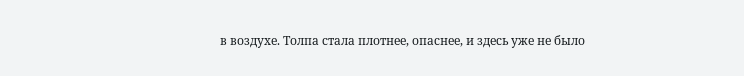в воздухе. Толпа стала плотнее, опаснее, и здесь уже не было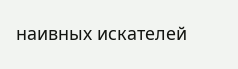наивных искателей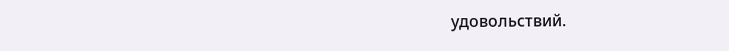удовольствий.